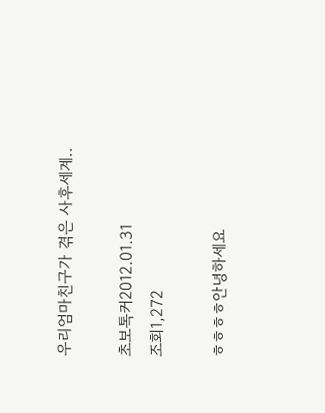우리엄마친구가 겪은 사후세계..

초보톡커2012.01.31
조회1,272

ㅎㅎㅎㅎ안녕하세요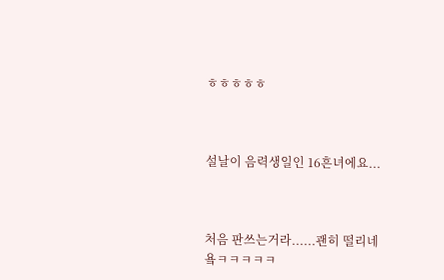ㅎㅎㅎㅎㅎ



설날이 음력생일인 16흔녀에요...



처음 판쓰는거라......괜히 떨리네욬ㅋㅋㅋㅋㅋ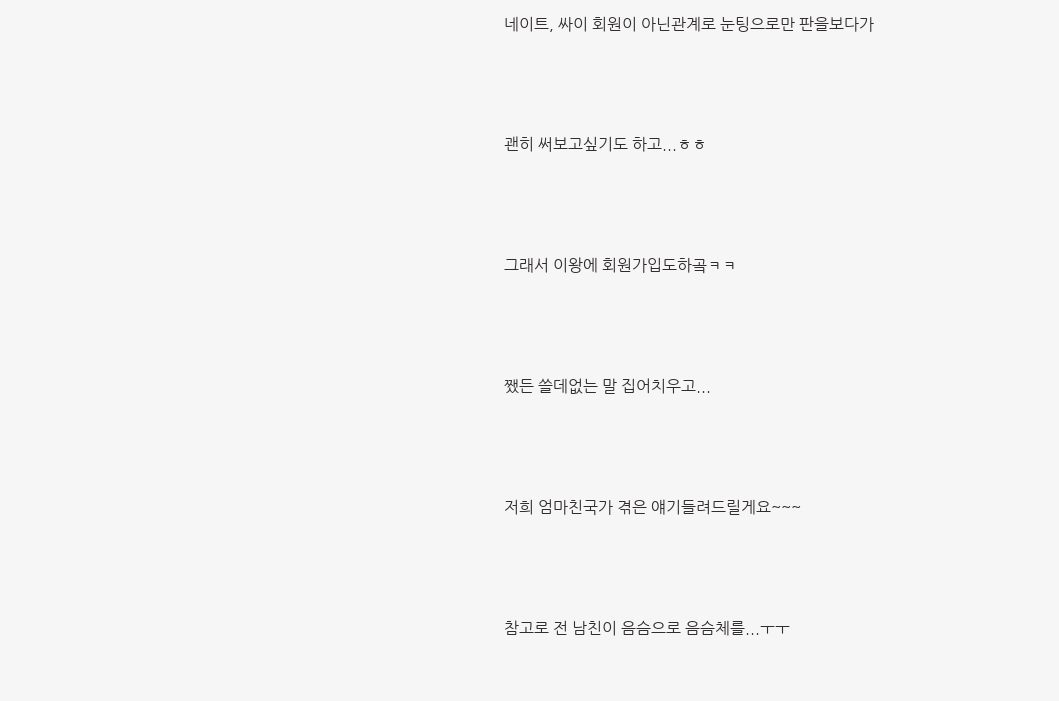네이트, 싸이 회원이 아닌관계로 눈팅으로만 판을보다가



괜히 써보고싶기도 하고...ㅎㅎ



그래서 이왕에 회원가입도하곸ㅋㅋ



쨌든 쓸데없는 말 집어치우고...



저희 엄마친국가 겪은 얘기들려드릴게요~~~



참고로 전 남친이 음슴으로 음슴체를...ㅜㅜ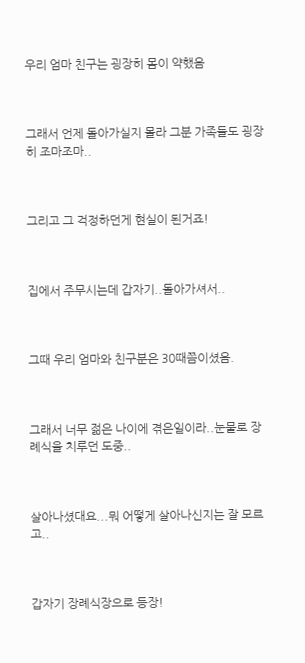우리 엄마 친구는 굉장히 몸이 약했음



그래서 언제 돌아가실지 몰라 그분 가족들도 굉장히 조마조마..



그리고 그 걱정하던게 현실이 된거죠!



집에서 주무시는데 갑자기..돌아가셔서..



그때 우리 엄마와 친구분은 30때쯤이셨음.



그래서 너무 젊은 나이에 겪은일이라..눈물로 장례식을 치루던 도중..



살아나셨대요...뭐 어떻게 살아나신지는 잘 모르고..



갑자기 장례식장으로 등장!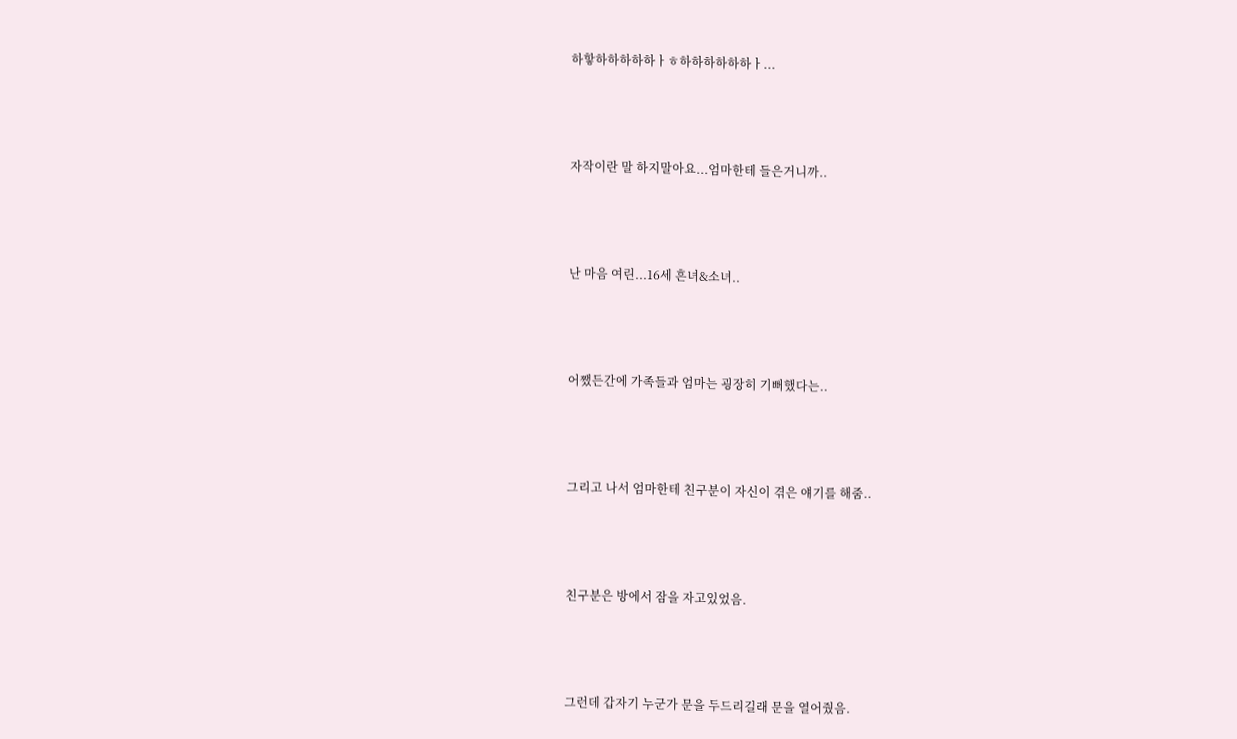하핳하하하하하ㅏㅎ하하하하하하ㅏ...



자작이란 말 하지말아요...엄마한테 들은거니까..



난 마음 여린...16세 흔녀&소녀..



어쨌든간에 가족들과 엄마는 굉장히 기뻐했다는..



그리고 나서 엄마한테 친구분이 자신이 겪은 얘기를 해줌..



친구분은 방에서 잠을 자고있었음.



그런데 갑자기 누군가 문을 두드리길래 문을 열어줬음.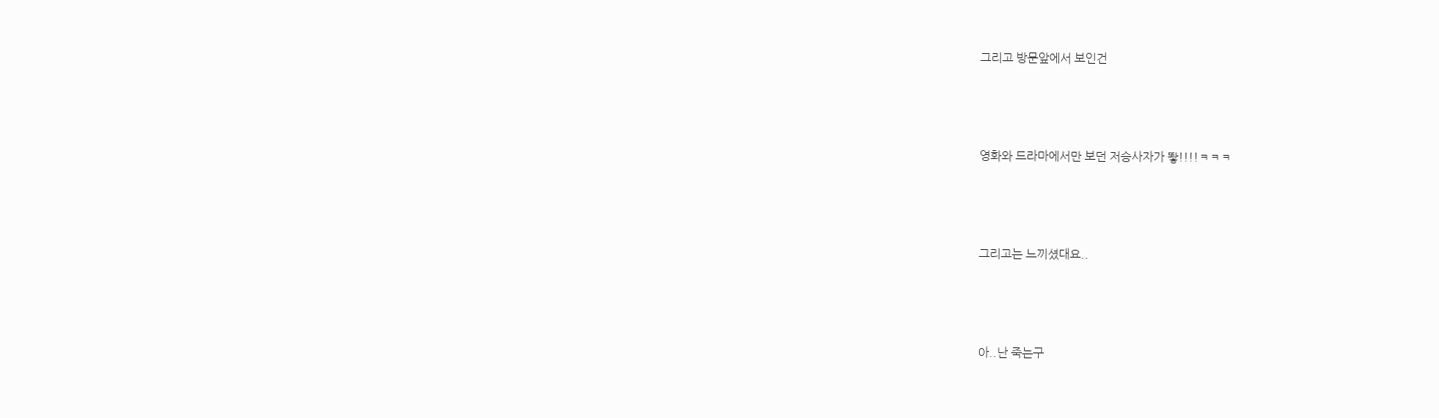그리고 방문앞에서 보인건



영화와 드라마에서만 보던 저승사자가 뙇!!!!ㅋㅋㅋ



그리고는 느끼셨대요..



아..난 죽는구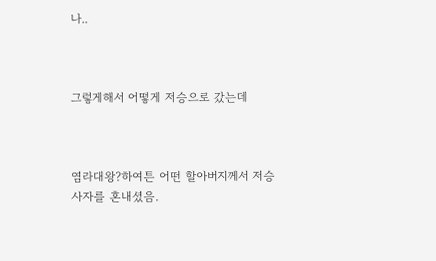나..



그렇게해서 어떻게 저승으로 갔는데



염라대왕?하여튼 어떤 할아버지께서 저승사자를 혼내셨음.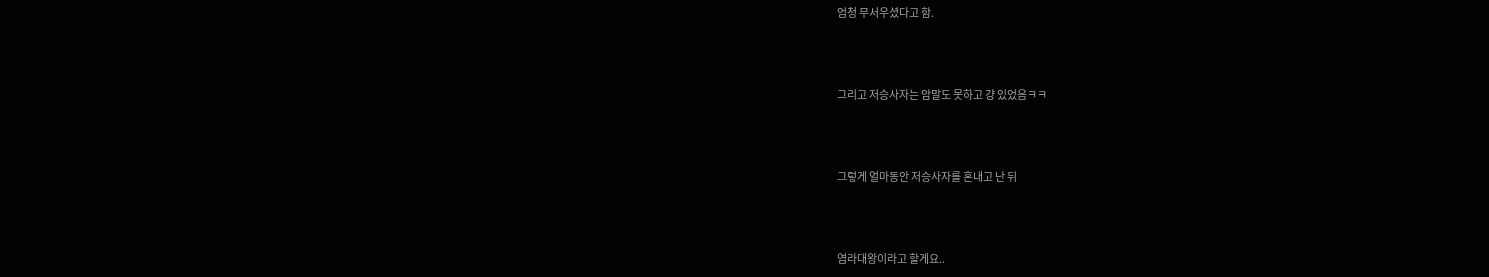엄청 무서우셨다고 함.



그리고 저승사자는 암말도 못하고 걍 있었음ㅋㅋ



그렇게 얼마동안 저승사자를 혼내고 난 뒤



염라대왕이라고 할게요..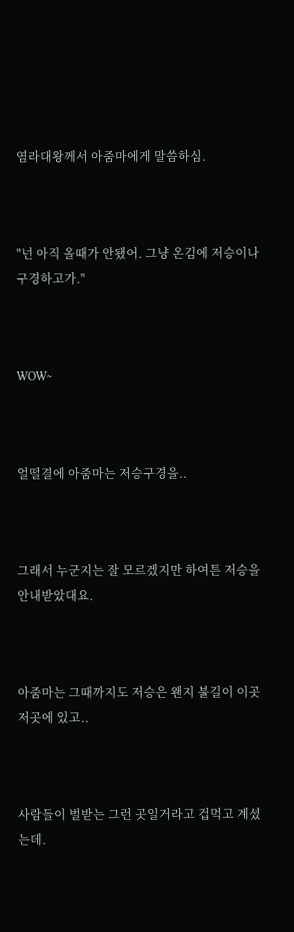염라대왕께서 아줌마에게 말씀하심.



"넌 아직 올때가 안됐어. 그냥 온김에 저승이나 구경하고가."



WOW~



얼떨결에 아줌마는 저승구경을..



그래서 누군지는 잘 모르겠지만 하여튼 저승을 안내받았대요.



아줌마는 그때까지도 저승은 왠지 불길이 이곳저곳에 있고..



사람들이 벌받는 그런 곳일거라고 겁먹고 계셨는데.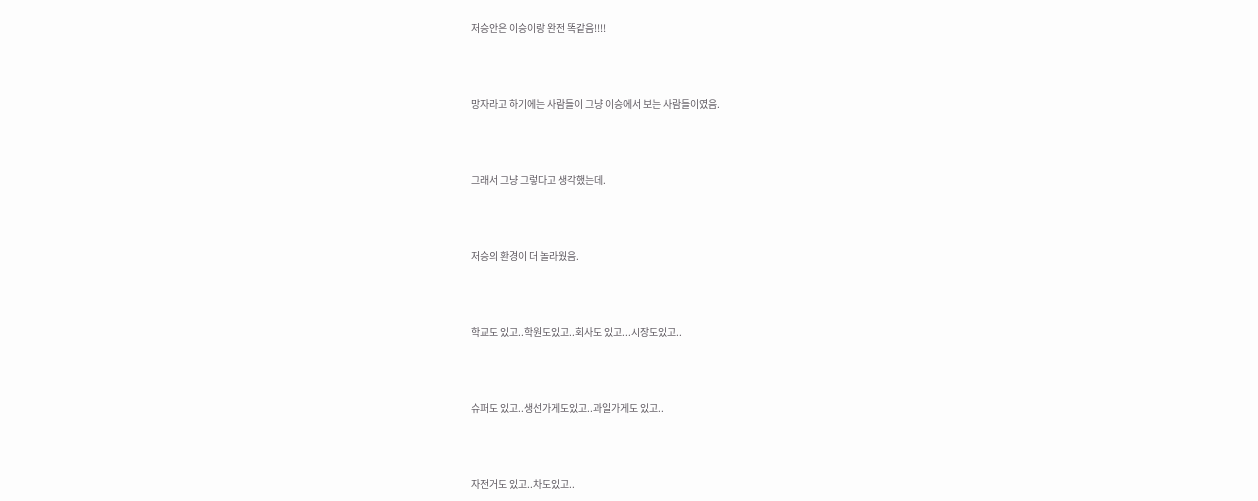저승안은 이승이랑 완전 똑같음!!!!



망자라고 하기에는 사람들이 그냥 이승에서 보는 사람들이였음.



그래서 그냥 그렇다고 생각했는데.



저승의 환경이 더 놀라웠음.



학교도 있고..학원도있고..회사도 있고...시장도있고..



슈퍼도 있고..생선가게도있고..과일가게도 있고..



자전거도 있고..차도있고..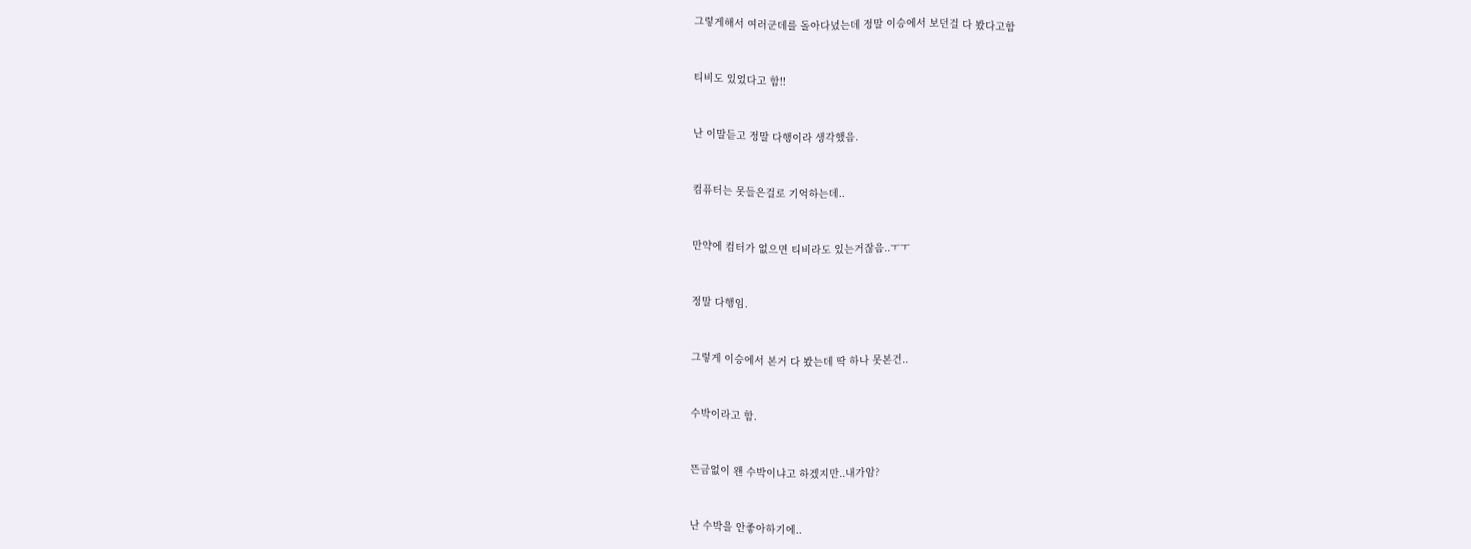그렇게해서 여러군데를 돌아다녔는데 정말 이승에서 보던걸 다 봤다고함



티비도 있었다고 함!!



난 이말듣고 정말 다행이라 생각했음.



컴퓨터는 못들은걸로 기억하는데..



만약에 컴터가 없으면 티비라도 있는거잖음..ㅜㅜ



정말 다행임.



그렇게 이승에서 본거 다 봤는데 딱 하나 못본건..



수박이라고 함.



뜬금없이 왠 수박이냐고 하겠지만..내가암?



난 수박을 안좋아하기에..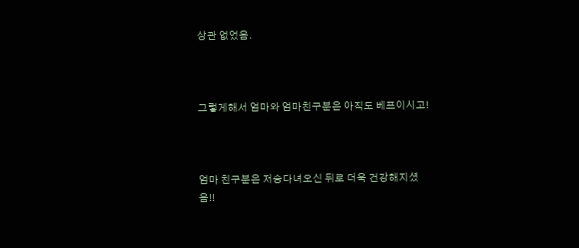상관 없었음.



그렇게해서 엄마와 엄마친구분은 아직도 베프이시고!



엄마 친구분은 저승다녀오신 뒤로 더욱 건강해지셨음!!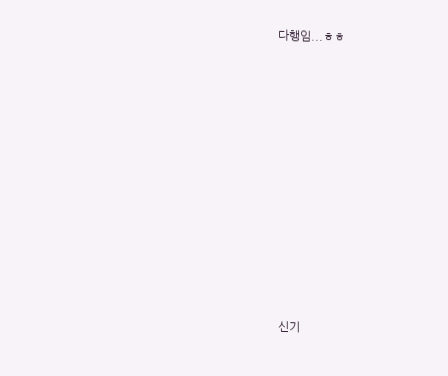다행임...ㅎㅎ

















신기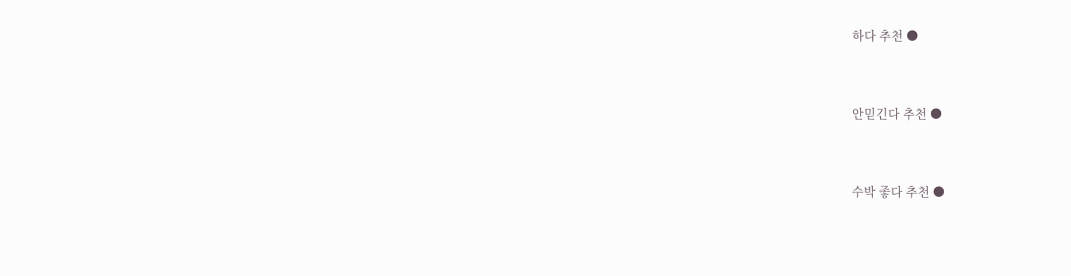하다 추천 ●



안믿긴다 추천 ●



수박 좋다 추천 ●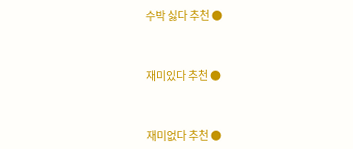수박 싫다 추천 ●



재미있다 추천 ●



재미없다 추천 ●